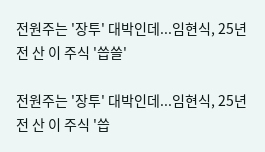전원주는 '장투' 대박인데...임현식, 25년 전 산 이 주식 '씁쓸'

전원주는 '장투' 대박인데...임현식, 25년 전 산 이 주식 '씁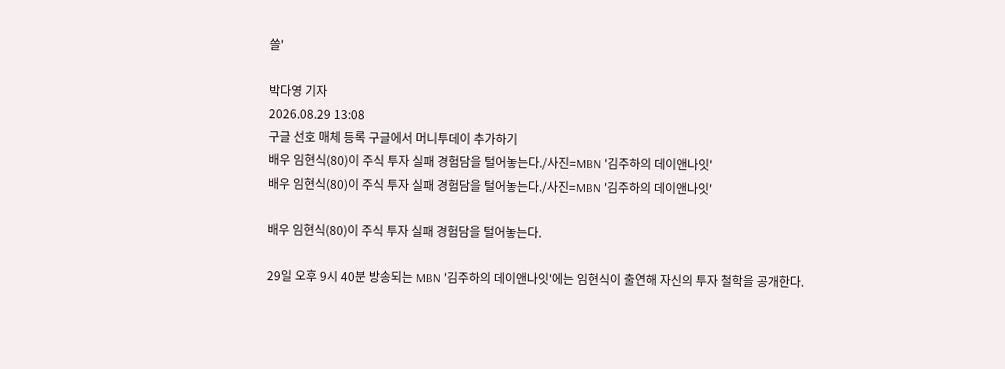쓸'

박다영 기자
2026.08.29 13:08
구글 선호 매체 등록 구글에서 머니투데이 추가하기
배우 임현식(80)이 주식 투자 실패 경험담을 털어놓는다./사진=MBN '김주하의 데이앤나잇'
배우 임현식(80)이 주식 투자 실패 경험담을 털어놓는다./사진=MBN '김주하의 데이앤나잇'

배우 임현식(80)이 주식 투자 실패 경험담을 털어놓는다.

29일 오후 9시 40분 방송되는 MBN '김주하의 데이앤나잇'에는 임현식이 출연해 자신의 투자 철학을 공개한다.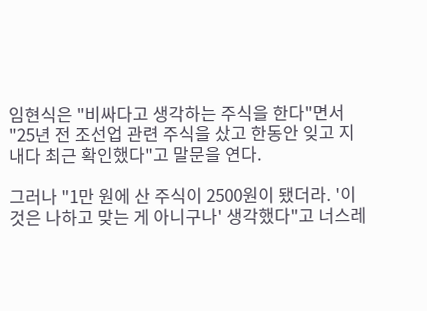임현식은 "비싸다고 생각하는 주식을 한다"면서 "25년 전 조선업 관련 주식을 샀고 한동안 잊고 지내다 최근 확인했다"고 말문을 연다.

그러나 "1만 원에 산 주식이 2500원이 됐더라. '이것은 나하고 맞는 게 아니구나' 생각했다"고 너스레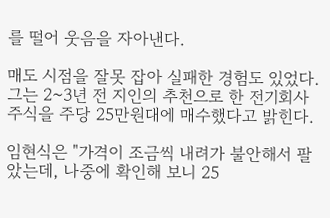를 떨어 웃음을 자아낸다.

매도 시점을 잘못 잡아 실패한 경험도 있었다. 그는 2~3년 전 지인의 추천으로 한 전기회사 주식을 주당 25만원대에 매수했다고 밝힌다.

임현식은 "가격이 조금씩 내려가 불안해서 팔았는데, 나중에 확인해 보니 25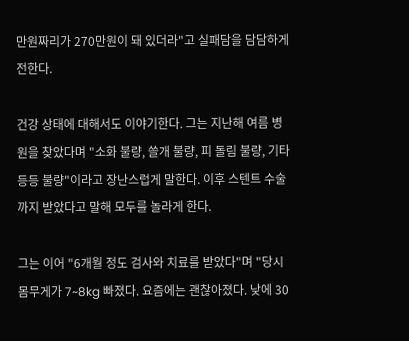만원짜리가 270만원이 돼 있더라"고 실패담을 담담하게 전한다.

건강 상태에 대해서도 이야기한다. 그는 지난해 여름 병원을 찾았다며 "소화 불량, 쓸개 불량, 피 돌림 불량, 기타 등등 불량"이라고 장난스럽게 말한다. 이후 스텐트 수술까지 받았다고 말해 모두를 놀라게 한다.

그는 이어 "6개월 정도 검사와 치료를 받았다"며 "당시 몸무게가 7~8kg 빠졌다. 요즘에는 괜찮아졌다. 낮에 30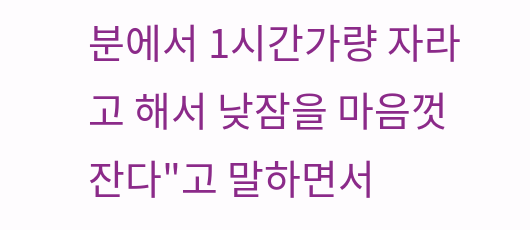분에서 1시간가량 자라고 해서 낮잠을 마음껏 잔다"고 말하면서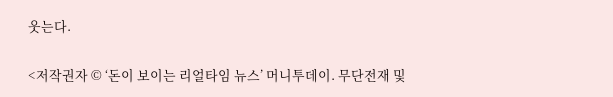웃는다.

<저작권자 © ‘돈이 보이는 리얼타임 뉴스’ 머니투데이. 무단전재 및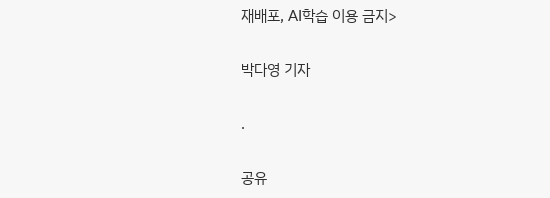재배포, AI학습 이용 금지>

박다영 기자

.

공유